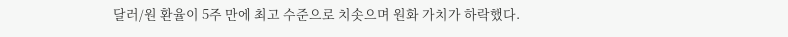달러/원 환율이 5주 만에 최고 수준으로 치솟으며 원화 가치가 하락했다.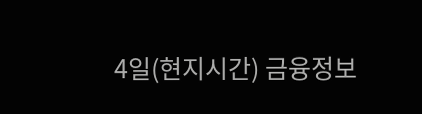4일(현지시간) 금융정보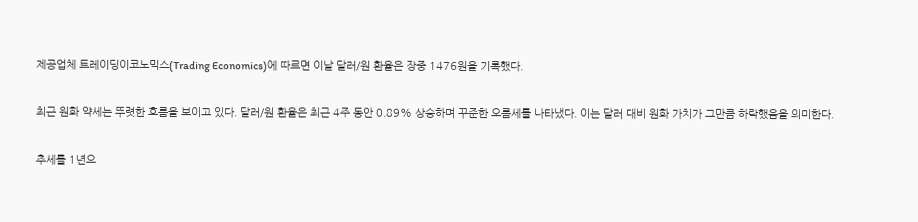제공업체 트레이딩이코노믹스(Trading Economics)에 따르면 이날 달러/원 환율은 장중 1476원을 기록했다.

최근 원화 약세는 뚜렷한 흐름을 보이고 있다. 달러/원 환율은 최근 4주 동안 0.89% 상승하며 꾸준한 오름세를 나타냈다. 이는 달러 대비 원화 가치가 그만큼 하락했음을 의미한다.

추세를 1년으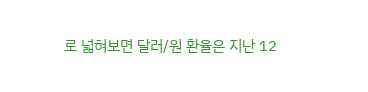로 넓혀보면 달러/원 환율은 지난 12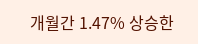개월간 1.47% 상승한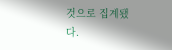것으로 집계됐다.